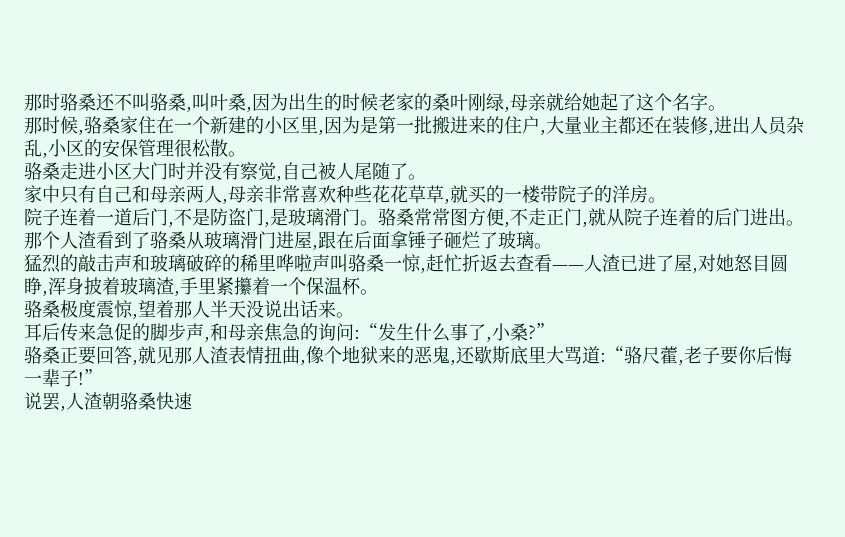那时骆桑还不叫骆桑,叫叶桑,因为出生的时候老家的桑叶刚绿,母亲就给她起了这个名字。
那时候,骆桑家住在一个新建的小区里,因为是第一批搬进来的住户,大量业主都还在装修,进出人员杂乱,小区的安保管理很松散。
骆桑走进小区大门时并没有察觉,自己被人尾随了。
家中只有自己和母亲两人,母亲非常喜欢种些花花草草,就买的一楼带院子的洋房。
院子连着一道后门,不是防盗门,是玻璃滑门。骆桑常常图方便,不走正门,就从院子连着的后门进出。
那个人渣看到了骆桑从玻璃滑门进屋,跟在后面拿锤子砸烂了玻璃。
猛烈的敲击声和玻璃破碎的稀里哗啦声叫骆桑一惊,赶忙折返去查看——人渣已进了屋,对她怒目圆睁,浑身披着玻璃渣,手里紧攥着一个保温杯。
骆桑极度震惊,望着那人半天没说出话来。
耳后传来急促的脚步声,和母亲焦急的询问:“发生什么事了,小桑?”
骆桑正要回答,就见那人渣表情扭曲,像个地狱来的恶鬼,还歇斯底里大骂道:“骆尺藿,老子要你后悔一辈子!”
说罢,人渣朝骆桑快速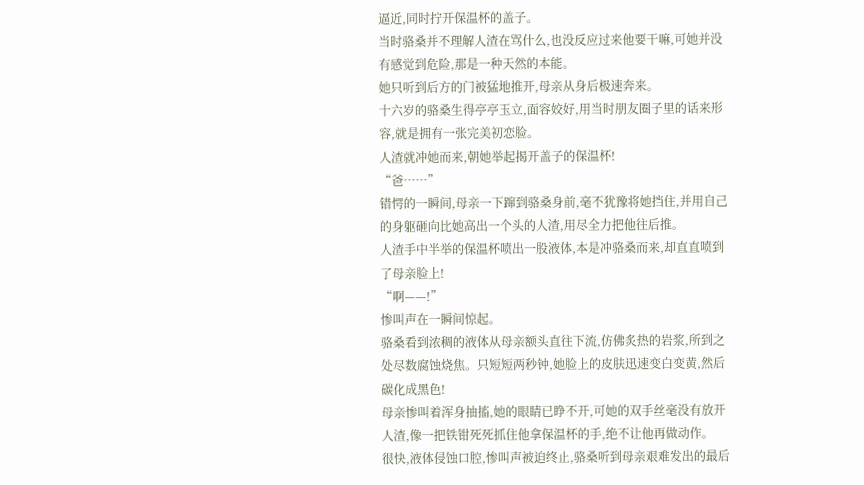逼近,同时拧开保温杯的盖子。
当时骆桑并不理解人渣在骂什么,也没反应过来他要干嘛,可她并没有感觉到危险,那是一种天然的本能。
她只听到后方的门被猛地推开,母亲从身后极速奔来。
十六岁的骆桑生得亭亭玉立,面容姣好,用当时朋友圈子里的话来形容,就是拥有一张完美初恋脸。
人渣就冲她而来,朝她举起揭开盖子的保温杯!
“爸……”
错愕的一瞬间,母亲一下蹿到骆桑身前,毫不犹豫将她挡住,并用自己的身躯砸向比她高出一个头的人渣,用尽全力把他往后推。
人渣手中半举的保温杯喷出一股液体,本是冲骆桑而来,却直直喷到了母亲脸上!
“啊——!”
惨叫声在一瞬间惊起。
骆桑看到浓稠的液体从母亲额头直往下流,仿佛炙热的岩浆,所到之处尽数腐蚀烧焦。只短短两秒钟,她脸上的皮肤迅速变白变黄,然后碳化成黑色!
母亲惨叫着浑身抽搐,她的眼睛已睁不开,可她的双手丝毫没有放开人渣,像一把铁钳死死抓住他拿保温杯的手,绝不让他再做动作。
很快,液体侵蚀口腔,惨叫声被迫终止,骆桑听到母亲艰难发出的最后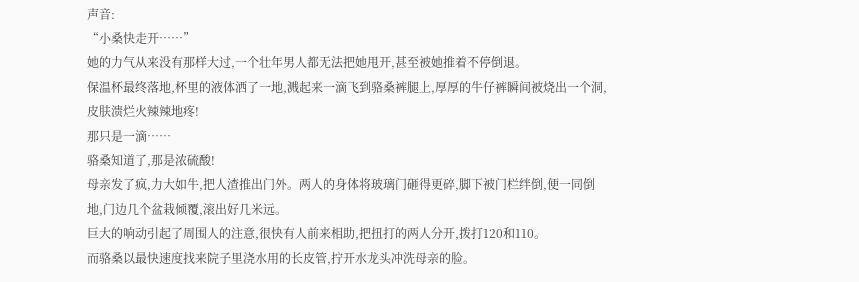声音:
“小桑快走开……”
她的力气从来没有那样大过,一个壮年男人都无法把她甩开,甚至被她推着不停倒退。
保温杯最终落地,杯里的液体洒了一地,溅起来一滴飞到骆桑裤腿上,厚厚的牛仔裤瞬间被烧出一个洞,皮肤溃烂火辣辣地疼!
那只是一滴……
骆桑知道了,那是浓硫酸!
母亲发了疯,力大如牛,把人渣推出门外。两人的身体将玻璃门砸得更碎,脚下被门栏绊倒,便一同倒地,门边几个盆栽倾覆,滚出好几米远。
巨大的响动引起了周围人的注意,很快有人前来相助,把扭打的两人分开,拨打120和110。
而骆桑以最快速度找来院子里浇水用的长皮管,拧开水龙头冲洗母亲的脸。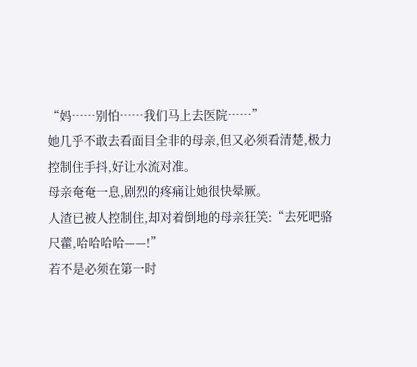“妈……别怕……我们马上去医院……”
她几乎不敢去看面目全非的母亲,但又必须看清楚,极力控制住手抖,好让水流对准。
母亲奄奄一息,剧烈的疼痛让她很快晕厥。
人渣已被人控制住,却对着倒地的母亲狂笑:“去死吧骆尺藿,哈哈哈哈——!”
若不是必须在第一时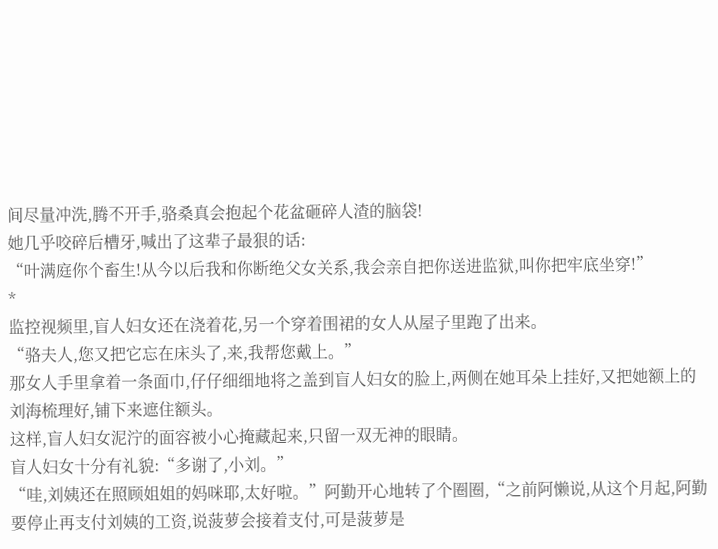间尽量冲洗,腾不开手,骆桑真会抱起个花盆砸碎人渣的脑袋!
她几乎咬碎后槽牙,喊出了这辈子最狠的话:
“叶满庭你个畜生!从今以后我和你断绝父女关系,我会亲自把你送进监狱,叫你把牢底坐穿!”
*
监控视频里,盲人妇女还在浇着花,另一个穿着围裙的女人从屋子里跑了出来。
“骆夫人,您又把它忘在床头了,来,我帮您戴上。”
那女人手里拿着一条面巾,仔仔细细地将之盖到盲人妇女的脸上,两侧在她耳朵上挂好,又把她额上的刘海梳理好,铺下来遮住额头。
这样,盲人妇女泥泞的面容被小心掩藏起来,只留一双无神的眼睛。
盲人妇女十分有礼貌:“多谢了,小刘。”
“哇,刘姨还在照顾姐姐的妈咪耶,太好啦。”阿勤开心地转了个圈圈,“之前阿懒说,从这个月起,阿勤要停止再支付刘姨的工资,说菠萝会接着支付,可是菠萝是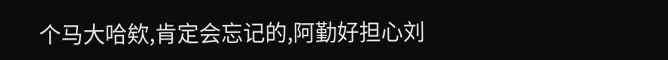个马大哈欸,肯定会忘记的,阿勤好担心刘